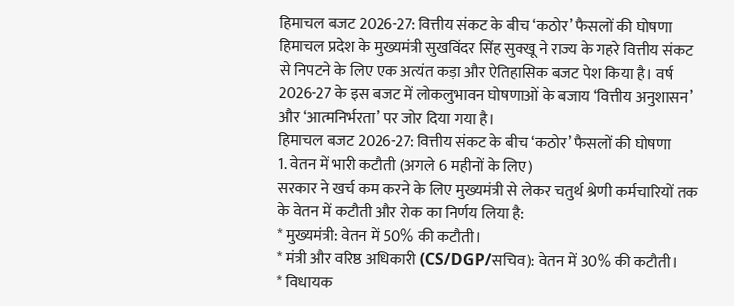हिमाचल बजट 2026-27: वित्तीय संकट के बीच ‘कठोर’ फैसलों की घोषणा
हिमाचल प्रदेश के मुख्यमंत्री सुखविंदर सिंह सुक्खू ने राज्य के गहरे वित्तीय संकट से निपटने के लिए एक अत्यंत कड़ा और ऐतिहासिक बजट पेश किया है। वर्ष 2026-27 के इस बजट में लोकलुभावन घोषणाओं के बजाय ‘वित्तीय अनुशासन’ और ‘आत्मनिर्भरता’ पर जोर दिया गया है।
हिमाचल बजट 2026-27: वित्तीय संकट के बीच ‘कठोर’ फैसलों की घोषणा
1. वेतन में भारी कटौती (अगले 6 महीनों के लिए)
सरकार ने खर्च कम करने के लिए मुख्यमंत्री से लेकर चतुर्थ श्रेणी कर्मचारियों तक के वेतन में कटौती और रोक का निर्णय लिया है:
* मुख्यमंत्री: वेतन में 50% की कटौती।
* मंत्री और वरिष्ठ अधिकारी (CS/DGP/सचिव): वेतन में 30% की कटौती।
* विधायक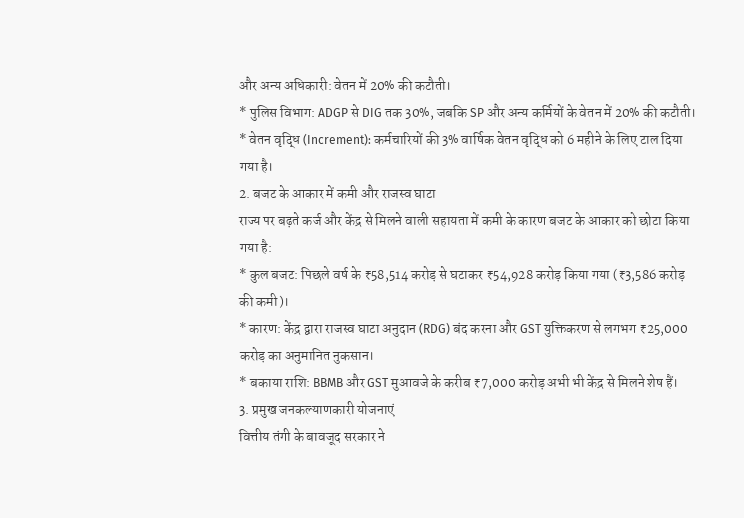और अन्य अधिकारी: वेतन में 20% की कटौती।
* पुलिस विभाग: ADGP से DIG तक 30%, जबकि SP और अन्य कर्मियों के वेतन में 20% की कटौती।
* वेतन वृद्धि (Increment): कर्मचारियों की 3% वार्षिक वेतन वृद्धि को 6 महीने के लिए टाल दिया गया है।
2. बजट के आकार में कमी और राजस्व घाटा
राज्य पर बढ़ते कर्ज और केंद्र से मिलने वाली सहायता में कमी के कारण बजट के आकार को छोटा किया गया है:
* कुल बजट: पिछले वर्ष के ₹58,514 करोड़ से घटाकर ₹54,928 करोड़ किया गया (₹3,586 करोड़ की कमी)।
* कारण: केंद्र द्वारा राजस्व घाटा अनुदान (RDG) बंद करना और GST युक्तिकरण से लगभग ₹25,000 करोड़ का अनुमानित नुकसान।
* बकाया राशि: BBMB और GST मुआवजे के करीब ₹7,000 करोड़ अभी भी केंद्र से मिलने शेष हैं।
3. प्रमुख जनकल्याणकारी योजनाएं
वित्तीय तंगी के बावजूद सरकार ने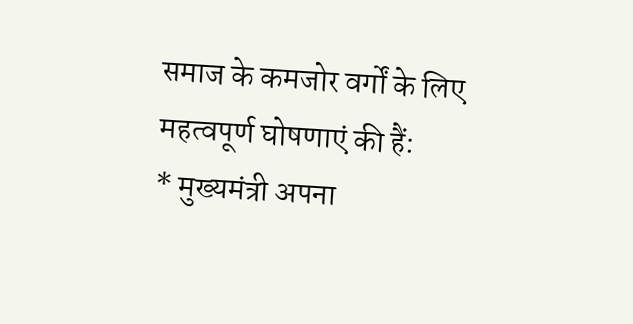समाज के कमजोर वर्गों के लिए महत्वपूर्ण घोषणाएं की हैं:
* मुख्यमंत्री अपना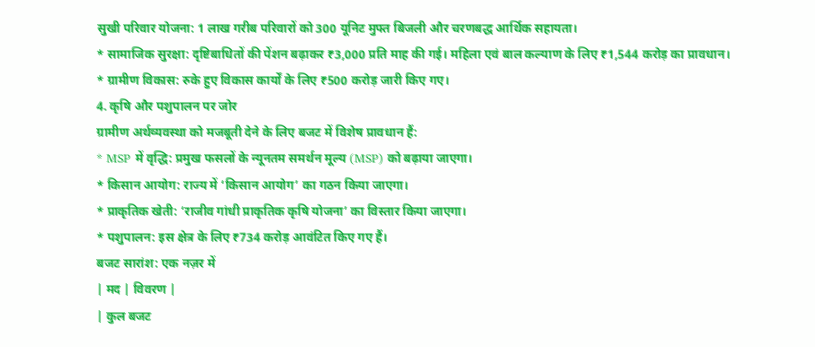सुखी परिवार योजना: 1 लाख गरीब परिवारों को 300 यूनिट मुफ्त बिजली और चरणबद्ध आर्थिक सहायता।
* सामाजिक सुरक्षा: दृष्टिबाधितों की पेंशन बढ़ाकर ₹3,000 प्रति माह की गई। महिला एवं बाल कल्याण के लिए ₹1,544 करोड़ का प्रावधान।
* ग्रामीण विकास: रुके हुए विकास कार्यों के लिए ₹500 करोड़ जारी किए गए।
4. कृषि और पशुपालन पर जोर
ग्रामीण अर्थव्यवस्था को मजबूती देने के लिए बजट में विशेष प्रावधान हैं:
* MSP में वृद्धि: प्रमुख फसलों के न्यूनतम समर्थन मूल्य (MSP) को बढ़ाया जाएगा।
* किसान आयोग: राज्य में ‘किसान आयोग’ का गठन किया जाएगा।
* प्राकृतिक खेती: ‘राजीव गांधी प्राकृतिक कृषि योजना’ का विस्तार किया जाएगा।
* पशुपालन: इस क्षेत्र के लिए ₹734 करोड़ आवंटित किए गए हैं।
बजट सारांश: एक नज़र में
| मद | विवरण |
| कुल बजट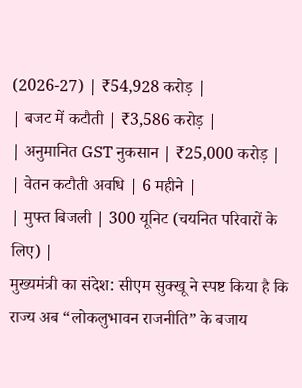(2026-27) | ₹54,928 करोड़ |
| बजट में कटौती | ₹3,586 करोड़ |
| अनुमानित GST नुकसान | ₹25,000 करोड़ |
| वेतन कटौती अवधि | 6 महीने |
| मुफ्त बिजली | 300 यूनिट (चयनित परिवारों के लिए) |
मुख्यमंत्री का संदेश: सीएम सुक्खू ने स्पष्ट किया है कि राज्य अब “लोकलुभावन राजनीति” के बजाय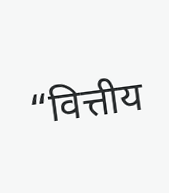“वित्तीय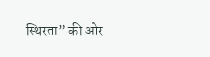स्थिरता” की ओर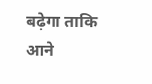बढ़ेगा ताकि आने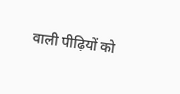वाली पीढ़ियों को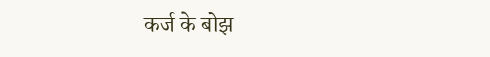कर्ज के बोझ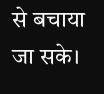से बचाया जा सके।